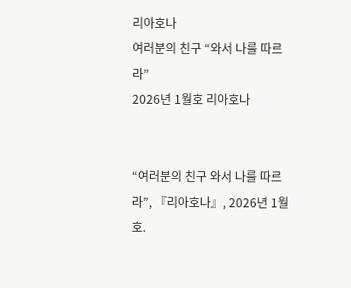리아호나
여러분의 친구 “와서 나를 따르라”
2026년 1월호 리아호나


“여러분의 친구 와서 나를 따르라”, 『리아호나』, 2026년 1월호.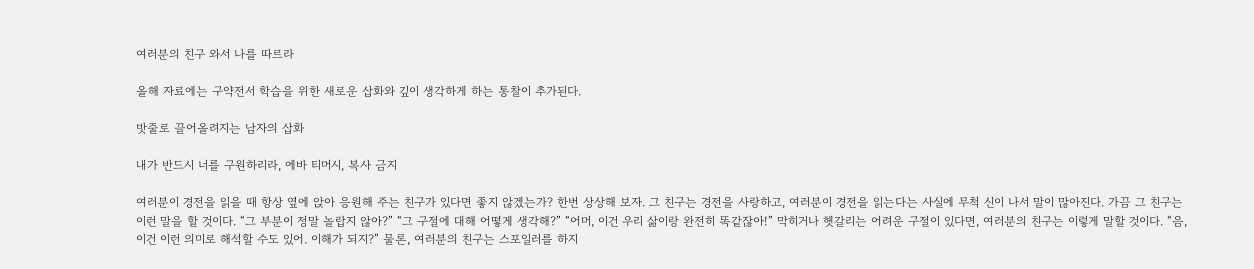여러분의 친구 와서 나를 따르라

올해 자료에는 구약전서 학습을 위한 새로운 삽화와 깊이 생각하게 하는 통찰이 추가된다.

밧줄로 끌어올려지는 남자의 삽화

내가 반드시 너를 구원하리라, 에바 티머시, 복사 금지

여러분이 경전을 읽을 때 항상 옆에 앉아 응원해 주는 친구가 있다면 좋지 않겠는가? 한번 상상해 보자. 그 친구는 경전을 사랑하고, 여러분이 경전을 읽는다는 사실에 무척 신이 나서 말이 많아진다. 가끔 그 친구는 이런 말을 할 것이다. “그 부분이 정말 놀랍지 않아?” “그 구절에 대해 어떻게 생각해?” “어머, 이건 우리 삶이랑 완전히 똑같잖아!” 막히거나 헷갈리는 어려운 구절이 있다면, 여러분의 친구는 이렇게 말할 것이다. “음, 이건 이런 의미로 해석할 수도 있어. 이해가 되지?” 물론, 여러분의 친구는 스포일러를 하지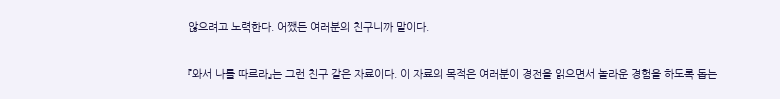않으려고 노력한다. 어쨌든 여러분의 친구니까 말이다.

『와서 나를 따르라』는 그런 친구 같은 자료이다. 이 자료의 목적은 여러분이 경전을 읽으면서 놀라운 경험을 하도록 돕는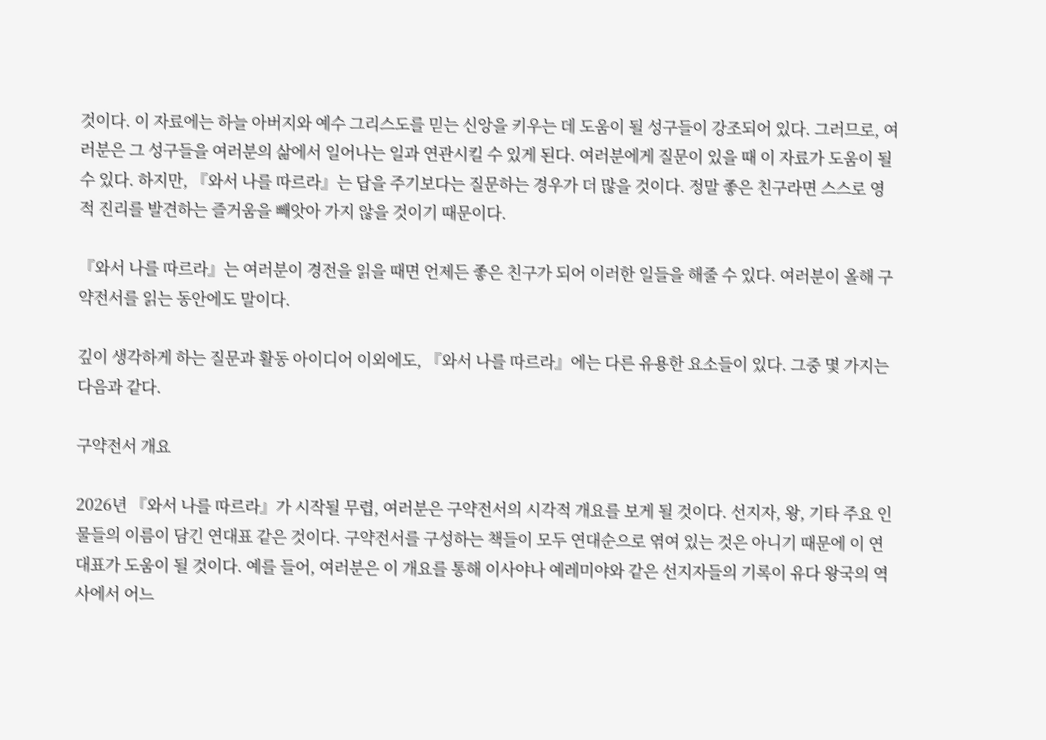것이다. 이 자료에는 하늘 아버지와 예수 그리스도를 믿는 신앙을 키우는 데 도움이 될 성구들이 강조되어 있다. 그러므로, 여러분은 그 성구들을 여러분의 삶에서 일어나는 일과 연관시킬 수 있게 된다. 여러분에게 질문이 있을 때 이 자료가 도움이 될 수 있다. 하지만, 『와서 나를 따르라』는 답을 주기보다는 질문하는 경우가 더 많을 것이다. 정말 좋은 친구라면 스스로 영적 진리를 발견하는 즐거움을 빼앗아 가지 않을 것이기 때문이다.

『와서 나를 따르라』는 여러분이 경전을 읽을 때면 언제든 좋은 친구가 되어 이러한 일들을 해줄 수 있다. 여러분이 올해 구약전서를 읽는 동안에도 말이다.

깊이 생각하게 하는 질문과 활동 아이디어 이외에도, 『와서 나를 따르라』에는 다른 유용한 요소들이 있다. 그중 몇 가지는 다음과 같다.

구약전서 개요

2026년 『와서 나를 따르라』가 시작될 무렵, 여러분은 구약전서의 시각적 개요를 보게 될 것이다. 선지자, 왕, 기타 주요 인물들의 이름이 담긴 연대표 같은 것이다. 구약전서를 구성하는 책들이 모두 연대순으로 엮여 있는 것은 아니기 때문에 이 연대표가 도움이 될 것이다. 예를 들어, 여러분은 이 개요를 통해 이사야나 예레미야와 같은 선지자들의 기록이 유다 왕국의 역사에서 어느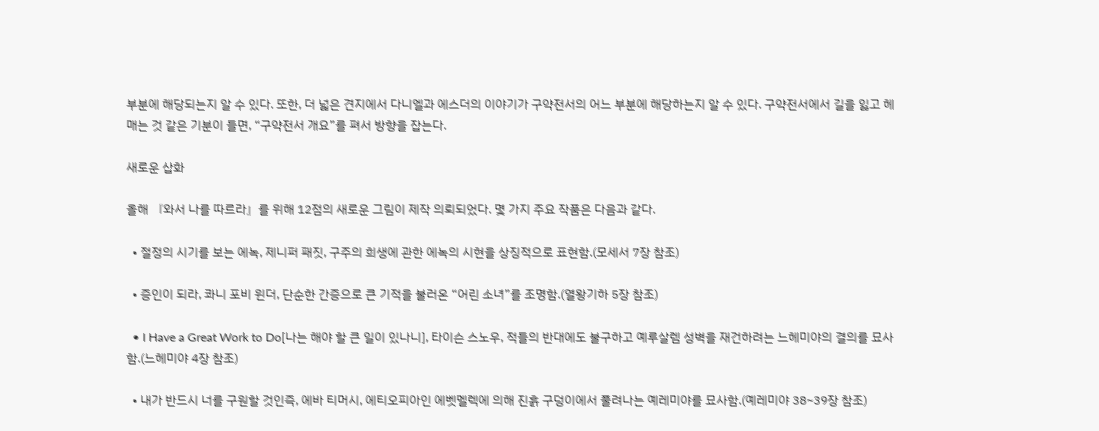부분에 해당되는지 알 수 있다. 또한, 더 넓은 견지에서 다니엘과 에스더의 이야기가 구약전서의 어느 부분에 해당하는지 알 수 있다. 구약전서에서 길을 잃고 헤매는 것 같은 기분이 들면, “구약전서 개요”를 펴서 방향을 잡는다.

새로운 삽화

올해 『와서 나를 따르라』를 위해 12점의 새로운 그림이 제작 의뢰되었다. 몇 가지 주요 작품은 다음과 같다.

  • 절정의 시기를 보는 에녹, 제니퍼 패짓, 구주의 희생에 관한 에녹의 시현을 상징적으로 표현함.(모세서 7장 참조)

  • 증인이 되라, 콰니 포비 윈더, 단순한 간증으로 큰 기적을 불러온 “어린 소녀”를 조명함.(열왕기하 5장 참조)

  • I Have a Great Work to Do[나는 해야 할 큰 일이 있나니], 타이슨 스노우, 적들의 반대에도 불구하고 예루살렘 성벽을 재건하려는 느헤미야의 결의를 묘사함.(느헤미야 4장 참조)

  • 내가 반드시 너를 구원할 것인즉, 에바 티머시, 에티오피아인 에벳멜렉에 의해 진흙 구덩이에서 풀려나는 예레미야를 묘사함.(예레미야 38~39장 참조)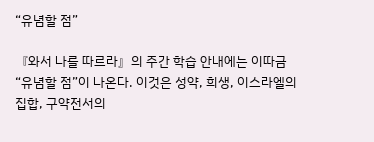“유념할 점”

『와서 나를 따르라』의 주간 학습 안내에는 이따금 “유념할 점”이 나온다. 이것은 성약, 희생, 이스라엘의 집합, 구약전서의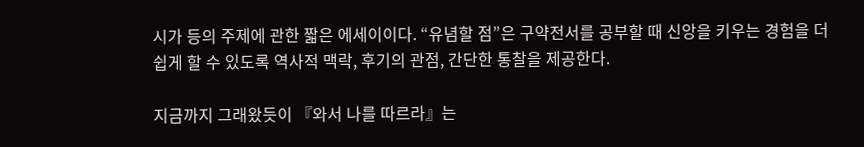시가 등의 주제에 관한 짧은 에세이이다. “유념할 점”은 구약전서를 공부할 때 신앙을 키우는 경험을 더 쉽게 할 수 있도록 역사적 맥락, 후기의 관점, 간단한 통찰을 제공한다.

지금까지 그래왔듯이 『와서 나를 따르라』는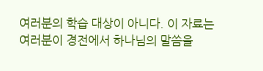여러분의 학습 대상이 아니다. 이 자료는 여러분이 경전에서 하나님의 말씀을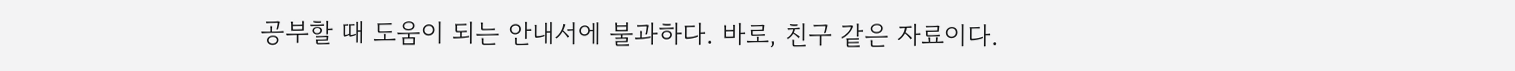공부할 때 도움이 되는 안내서에 불과하다. 바로, 친구 같은 자료이다.